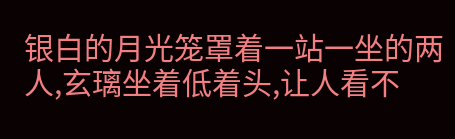银白的月光笼罩着一站一坐的两人,玄璃坐着低着头,让人看不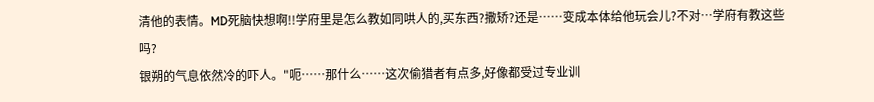清他的表情。MD死脑快想啊!!学府里是怎么教如同哄人的,买东西?撒矫?还是……变成本体给他玩会儿?不对…学府有教这些吗?
银朔的气息依然冷的吓人。"呃……那什么……这次偷猎者有点多,好像都受过专业训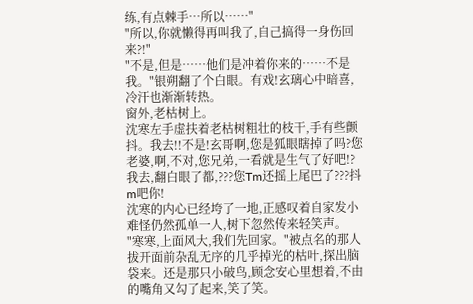练,有点棘手…所以……"
"所以,你就懒得再叫我了,自己搞得一身伤回来?!"
"不是,但是……他们是冲着你来的……不是我。"银朔翻了个白眼。有戏!玄璃心中暗喜,冷汗也渐渐转热。
窗外,老枯树上。
沈寒左手虚扶着老枯树粗壮的枝干,手有些颤抖。我去!!不是!玄哥啊,您是狐眼瞎掉了吗?您老婆,啊,不对,您兄弟,一看就是生气了好吧!?我去,翻白眼了都,???您Tm还摇上尾巴了???抖m吧你!
沈寒的内心已经垮了一地,正感叹着自家发小难怪仍然孤单一人,树下忽然传来轻笑声。
"寒寒,上面风大,我们先回家。"被点名的那人拔开面前杂乱无序的几乎掉光的枯叶,探出脑袋来。还是那只小破鸟,顾念安心里想着,不由的嘴角又勾了起来,笑了笑。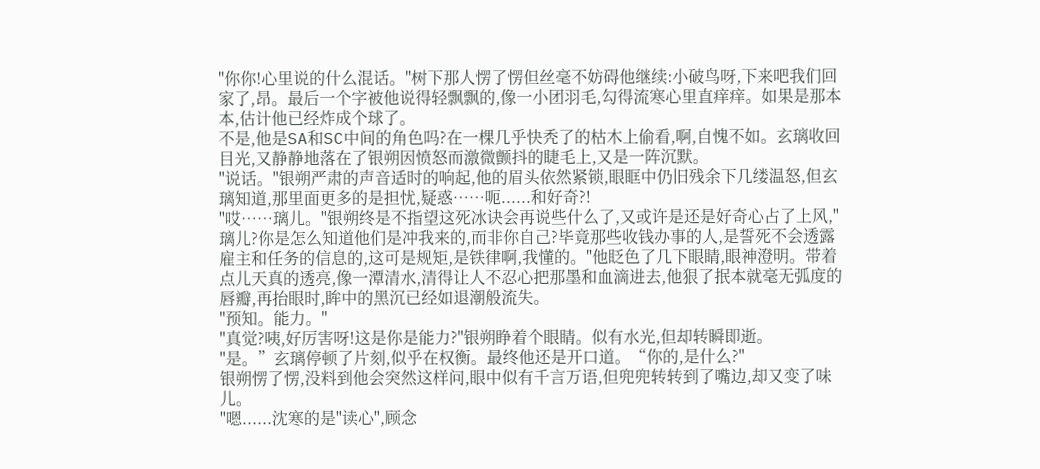"你你!心里说的什么混话。"树下那人愣了愣但丝毫不妨碍他继续:小破鸟呀,下来吧我们回家了,昂。最后一个字被他说得轻飘飘的,像一小团羽毛,勾得流寒心里直痒痒。如果是那本本,估计他已经炸成个球了。
不是,他是SA和SC中间的角色吗?在一棵几乎快秃了的枯木上偷看,啊,自愧不如。玄璃收回目光,又静静地落在了银朔因愤怒而激微颤抖的睫毛上,又是一阵沉默。
"说话。"银朔严肃的声音适时的响起,他的眉头依然紧锁,眼眶中仍旧残余下几缕温怒,但玄璃知道,那里面更多的是担忧,疑惑……呃......和好奇?!
"哎……璃儿。"银朔终是不指望这死冰诀会再说些什么了,又或许是还是好奇心占了上风,"璃儿?你是怎么知道他们是冲我来的,而非你自己?毕竟那些收钱办事的人,是誓死不会透露雇主和任务的信息的,这可是规矩,是铁律啊,我懂的。"他眨色了几下眼睛,眼神澄明。带着点儿天真的透亮,像一潭清水,清得让人不忍心把那墨和血滴进去,他狠了抿本就毫无弧度的唇瓣,再抬眼时,眸中的黑沉已经如退潮般流失。
"预知。能力。"
"真觉?咦,好厉害呀!这是你是能力?"银朔睁着个眼睛。似有水光,但却转瞬即逝。
"是。”玄璃停顿了片刻,似乎在权衡。最终他还是开口道。“你的,是什么?"
银朔愣了愣,没料到他会突然这样问,眼中似有千言万语,但兜兜转转到了嘴边,却又变了味儿。
"嗯......沈寒的是"读心",顾念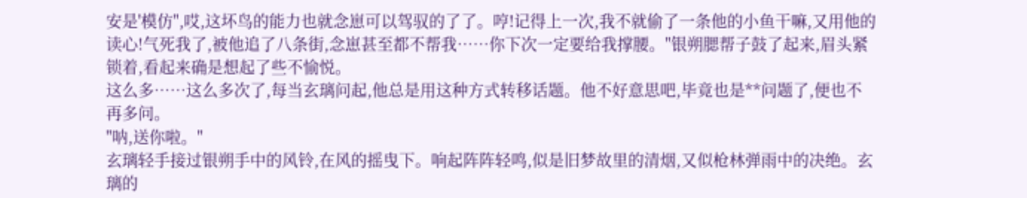安是'模仿",哎,这坏鸟的能力也就念崽可以驾驭的了了。哼!记得上一次,我不就偷了一条他的小鱼干嘛,又用他的读心!气死我了,被他追了八条街,念崽甚至都不帮我……你下次一定要给我撑腰。"银朔腮帮子鼓了起来,眉头紧锁着,看起来确是想起了些不愉悦。
这么多……这么多次了,每当玄璃问起,他总是用这种方式转移话题。他不好意思吧,毕竟也是**问题了,便也不再多问。
"呐,送你啦。"
玄璃轻手接过银朔手中的风铃,在风的摇曳下。响起阵阵轻鸣,似是旧梦故里的清烟,又似枪林弹雨中的决绝。玄璃的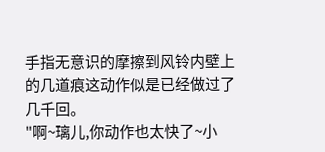手指无意识的摩擦到风铃内壁上的几道痕这动作似是已经做过了几千回。
"啊~璃儿,你动作也太快了~小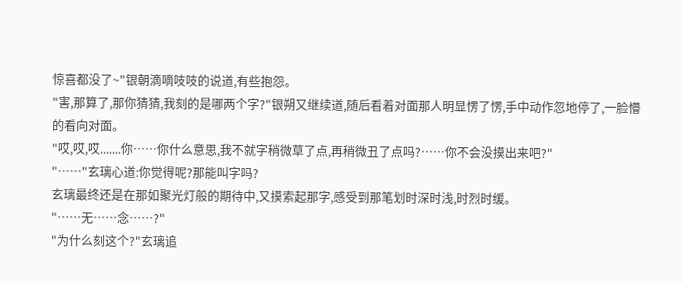惊喜都没了~"银朝滴嘀吱吱的说道,有些抱怨。
"害,那算了,那你猜猜,我刻的是哪两个字?"银朔又继续道,随后看着对面那人明显愣了愣,手中动作忽地停了,一脸懵的看向对面。
"哎,哎,哎.......你……你什么意思,我不就字稍微草了点,再稍微丑了点吗?……你不会没摸出来吧?"
"……"玄璃心道:你觉得呢?那能叫字吗?
玄璃最终还是在那如聚光灯般的期待中,又摸索起那字,感受到那笔划时深时浅,时烈时缓。
"……无……念……?"
"为什么刻这个?"玄璃追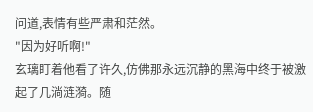问道,表情有些严肃和茫然。
"因为好听啊!"
玄璃盯着他看了许久,仿佛那永远沉静的黑海中终于被激起了几淌涟漪。随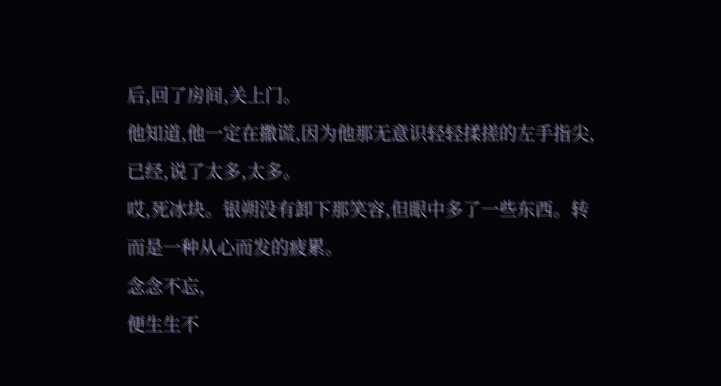后,回了房间,关上门。
他知道,他一定在撒谎,因为他那无意识轻轻揉搓的左手指尖,已经,说了太多,太多。
哎,死冰块。银朔没有卸下那笑容,但眼中多了一些东西。转而是一种从心而发的疲累。
念念不忘,
便生生不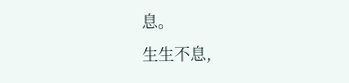息。
生生不息,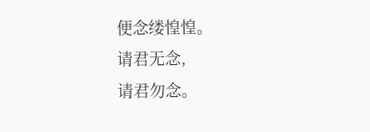便念缕惶惶。
请君无念,
请君勿念。